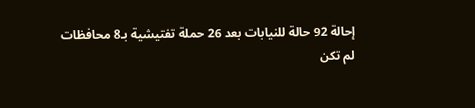إحالة 92 حالة للنيابات بعد 26 حملة تفتيشية بـ8 محافظات
لم تكن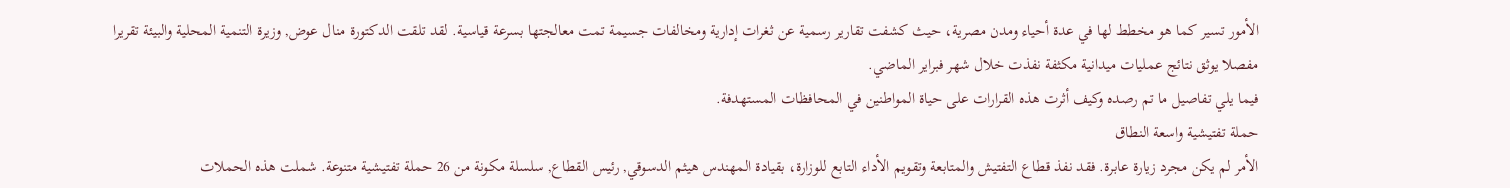الأمور تسير كما هو مخطط لها في عدة أحياء ومدن مصرية، حيث كشفت تقارير رسمية عن ثغرات إدارية ومخالفات جسيمة تمت معالجتها بسرعة قياسية. لقد تلقت الدكتورة منال عوض, وزيرة التنمية المحلية والبيئة تقريرا مفصلا يوثق نتائج عمليات ميدانية مكثفة نفذت خلال شهر فبراير الماضي.
فيما يلي تفاصيل ما تم رصده وكيف أثرت هذه القرارات على حياة المواطنين في المحافظات المستهدفة.
حملة تفتيشية واسعة النطاق
الأمر لم يكن مجرد زيارة عابرة. فقد نفذ قطاع التفتيش والمتابعة وتقويم الأداء التابع للوزارة، بقيادة المهندس هيثم الدسوقي, رئيس القطاع, سلسلة مكونة من 26 حملة تفتيشية متنوعة. شملت هذه الحملات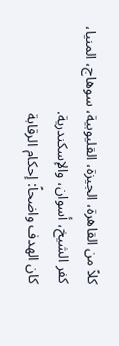كلاً من القاهرة، الجيزة، القليوبية، سوهاج، المنيا، كفر الشيخ، أسوان، والإسكندرية.
كان الهدف واضحاً: إحكام الرقابة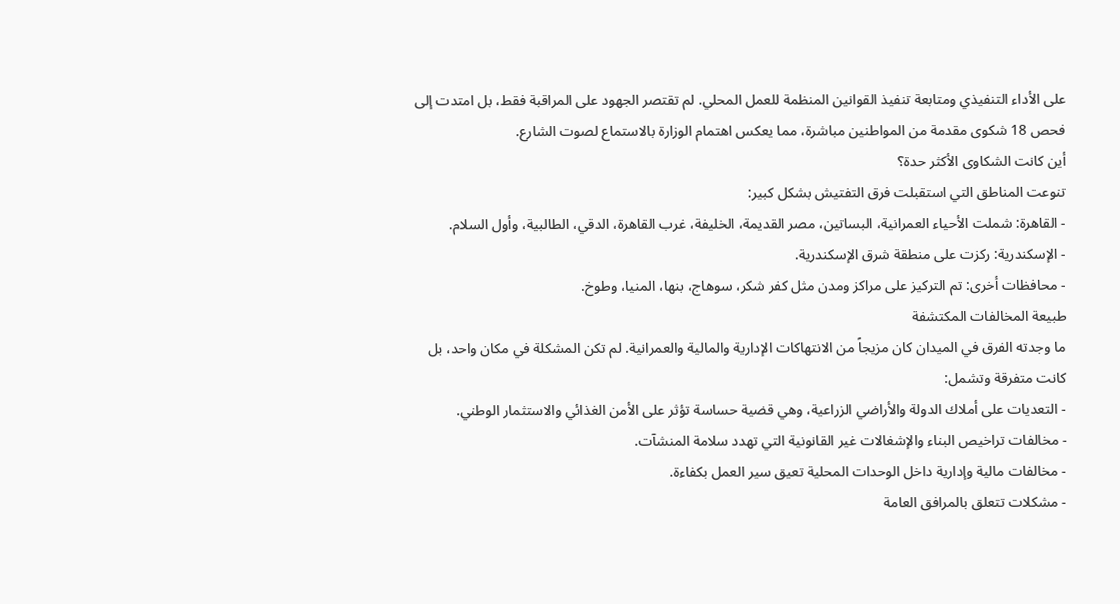على الأداء التنفيذي ومتابعة تنفيذ القوانين المنظمة للعمل المحلي. لم تقتصر الجهود على المراقبة فقط، بل امتدت إلى فحص 18 شكوى مقدمة من المواطنين مباشرة، مما يعكس اهتمام الوزارة بالاستماع لصوت الشارع.
أين كانت الشكاوى الأكثر حدة؟
تنوعت المناطق التي استقبلت فرق التفتيش بشكل كبير:
- القاهرة: شملت الأحياء العمرانية، البساتين، مصر القديمة، الخليفة، غرب القاهرة، الدقي، الطالبية، وأول السلام.
- الإسكندرية: ركزت على منطقة شرق الإسكندرية.
- محافظات أخرى: تم التركيز على مراكز ومدن مثل كفر شكر، سوهاج، بنها، المنيا، وطوخ.
طبيعة المخالفات المكتشفة
ما وجدته الفرق في الميدان كان مزيجاً من الانتهاكات الإدارية والمالية والعمرانية. لم تكن المشكلة في مكان واحد، بل كانت متفرقة وتشمل:
- التعديات على أملاك الدولة والأراضي الزراعية، وهي قضية حساسة تؤثر على الأمن الغذائي والاستثمار الوطني.
- مخالفات تراخيص البناء والإشغالات غير القانونية التي تهدد سلامة المنشآت.
- مخالفات مالية وإدارية داخل الوحدات المحلية تعيق سير العمل بكفاءة.
- مشكلات تتعلق بالمرافق العامة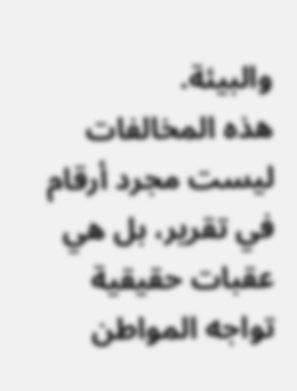والبيئة.
هذه المخالفات ليست مجرد أرقام في تقرير، بل هي عقبات حقيقية تواجه المواطن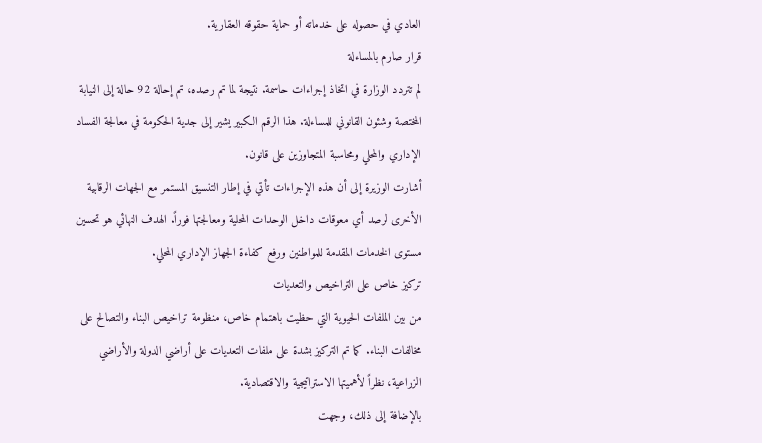العادي في حصوله على خدماته أو حماية حقوقه العقارية.
قرار صارم بالمساءلة
لم تتردد الوزارة في اتخاذ إجراءات حاسمة. نتيجة لما تم رصده، تم إحالة 92 حالة إلى النيابة المختصة وشئون القانوني للمساءلة. هذا الرقم الكبير يشير إلى جدية الحكومة في معالجة الفساد الإداري والمحلي ومحاسبة المتجاوزين على قانون.
أشارت الوزيرة إلى أن هذه الإجراءات تأتي في إطار التنسيق المستمر مع الجهات الرقابية الأخرى لرصد أي معوقات داخل الوحدات المحلية ومعالجتها فوراً. الهدف النهائي هو تحسين مستوى الخدمات المقدمة للمواطنين ورفع كفاءة الجهاز الإداري المحلي.
تركيز خاص على التراخيص والتعديات
من بين الملفات الحيوية التي حظيت باهتمام خاص، منظومة تراخيص البناء والتصالح على مخالفات البناء. كما تم التركيز بشدة على ملفات التعديات على أراضي الدولة والأراضي الزراعية، نظراً لأهميتها الاستراتيجية والاقتصادية.
بالإضافة إلى ذلك، وجهت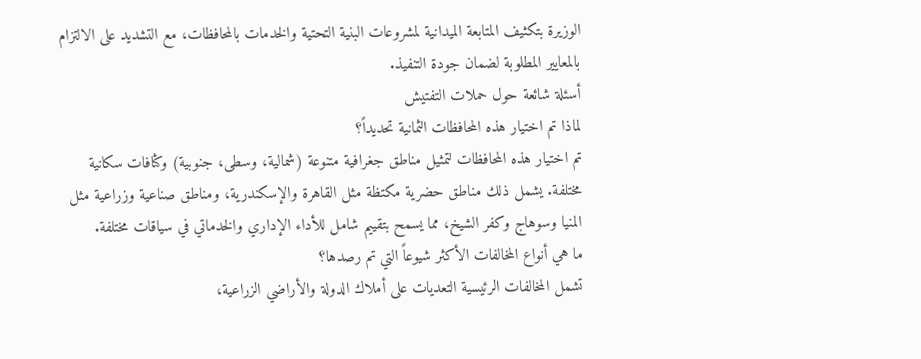الوزيرة بتكثيف المتابعة الميدانية لمشروعات البنية التحتية والخدمات بالمحافظات، مع التشديد على الالتزام بالمعايير المطلوبة لضمان جودة التنفيذ.
أسئلة شائعة حول حملات التفتيش
لماذا تم اختيار هذه المحافظات الثمانية تحديداً؟
تم اختيار هذه المحافظات لتمثيل مناطق جغرافية متنوعة (شمالية، وسطى، جنوبية) وكثافات سكانية مختلفة. يشمل ذلك مناطق حضرية مكتظة مثل القاهرة والإسكندرية، ومناطق صناعية وزراعية مثل المنيا وسوهاج وكفر الشيخ، مما يسمح بتقييم شامل للأداء الإداري والخدماتي في سياقات مختلفة.
ما هي أنواع المخالفات الأكثر شيوعاً التي تم رصدها؟
تشمل المخالفات الرئيسية التعديات على أملاك الدولة والأراضي الزراعية،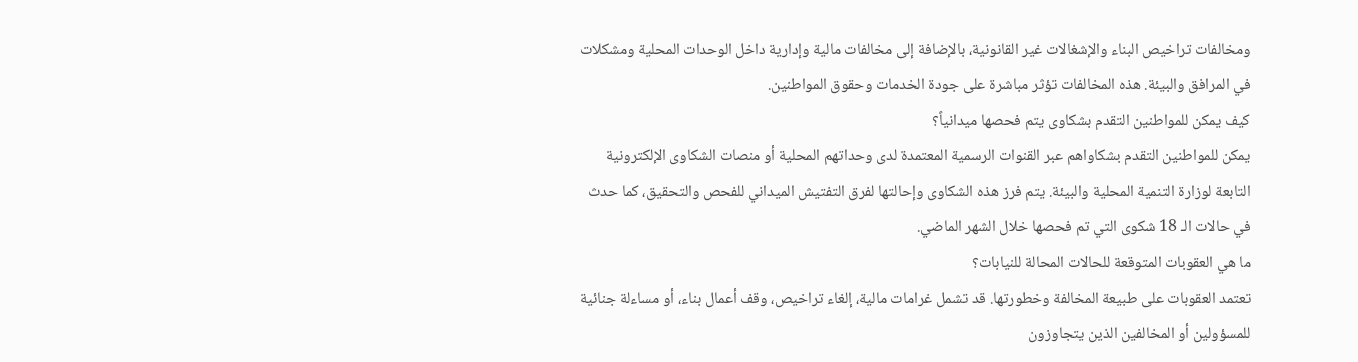ومخالفات تراخيص البناء والإشغالات غير القانونية، بالإضافة إلى مخالفات مالية وإدارية داخل الوحدات المحلية ومشكلات في المرافق والبيئة. هذه المخالفات تؤثر مباشرة على جودة الخدمات وحقوق المواطنين.
كيف يمكن للمواطنين التقدم بشكاوى يتم فحصها ميدانياً؟
يمكن للمواطنين التقدم بشكاواهم عبر القنوات الرسمية المعتمدة لدى وحداتهم المحلية أو منصات الشكاوى الإلكترونية التابعة لوزارة التنمية المحلية والبيئة. يتم فرز هذه الشكاوى وإحالتها لفرق التفتيش الميداني للفحص والتحقيق، كما حدث في حالات الـ 18 شكوى التي تم فحصها خلال الشهر الماضي.
ما هي العقوبات المتوقعة للحالات المحالة للنيابات؟
تعتمد العقوبات على طبيعة المخالفة وخطورتها. قد تشمل غرامات مالية، إلغاء تراخيص، وقف أعمال بناء، أو مساءلة جنائية للمسؤولين أو المخالفين الذين يتجاوزون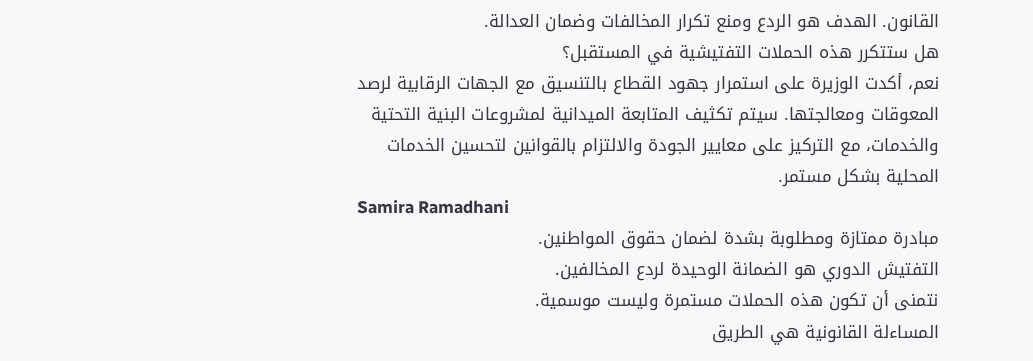القانون. الهدف هو الردع ومنع تكرار المخالفات وضمان العدالة.
هل ستتكرر هذه الحملات التفتيشية في المستقبل؟
نعم، أكدت الوزيرة على استمرار جهود القطاع بالتنسيق مع الجهات الرقابية لرصد المعوقات ومعالجتها. سيتم تكثيف المتابعة الميدانية لمشروعات البنية التحتية والخدمات، مع التركيز على معايير الجودة والالتزام بالقوانين لتحسين الخدمات المحلية بشكل مستمر.
Samira Ramadhani
مبادرة ممتازة ومطلوبة بشدة لضمان حقوق المواطنين.
التفتيش الدوري هو الضمانة الوحيدة لردع المخالفين.
نتمنى أن تكون هذه الحملات مستمرة وليست موسمية.
المساءلة القانونية هي الطريق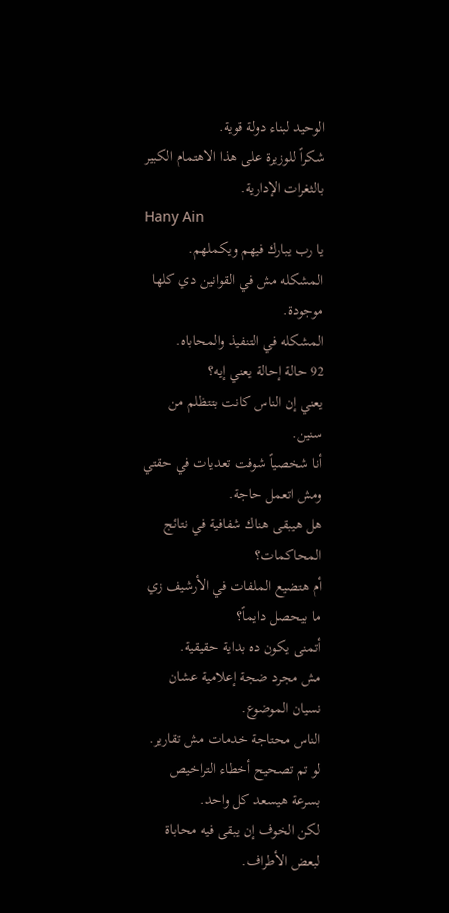الوحيد لبناء دولة قوية.
شكراً للوزيرة على هذا الاهتمام الكبير بالثغرات الإدارية.
Hany Ain
يا رب يبارك فيهم ويكملهم.
المشكله مش في القوانين دي كلها موجودة.
المشكله في التنفيذ والمحاباه.
92 حالة إحالة يعني إيه؟
يعني إن الناس كانت بتتظلم من سنين.
أنا شخصياً شوفت تعديات في حقتي ومش اتعمل حاجة.
هل هيبقى هناك شفافية في نتائج المحاكمات؟
أم هتضيع الملفات في الأرشيف زي ما بيحصل دايماً؟
أتمنى يكون ده بداية حقيقية.
مش مجرد ضجة إعلامية عشان نسيان الموضوع.
الناس محتاجة خدمات مش تقارير.
لو تم تصحيح أخطاء التراخيص بسرعة هيسعد كل واحد.
لكن الخوف إن يبقى فيه محاباة لبعض الأطراف.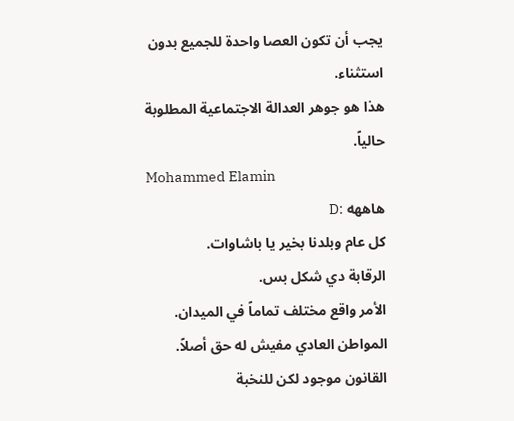يجب أن تكون العصا واحدة للجميع بدون استثناء.
هذا هو جوهر العدالة الاجتماعية المطلوبة حالياً.
Mohammed Elamin
هاههه :D
كل عام وبلدنا بخير يا باشاوات.
الرقابة دي شكل بس.
الأمر واقع مختلف تماماً في الميدان.
المواطن العادي مفيش له حق أصلاً.
القانون موجود لكن للنخبة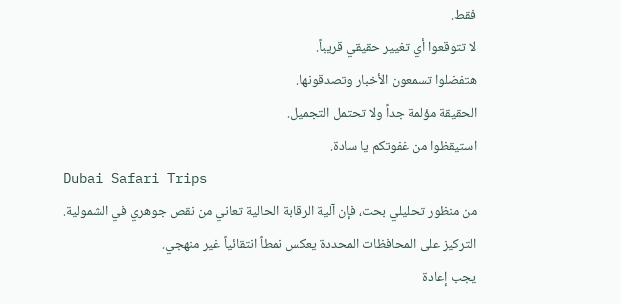فقط.
لا تتوقعوا أي تغيير حقيقي قريباً.
هتفضلوا تسمعون الأخبار وتصدقونها.
الحقيقة مؤلمة جداً ولا تحتمل التجميل.
استيقظوا من غفوتكم يا سادة.
Dubai Safari Trips
من منظور تحليلي بحت، فإن آلية الرقابة الحالية تعاني من نقص جوهري في الشمولية.
التركيز على المحافظات المحددة يعكس نمطاً انتقائياً غير منهجي.
يجب إعادة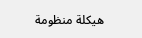هيكلة منظومة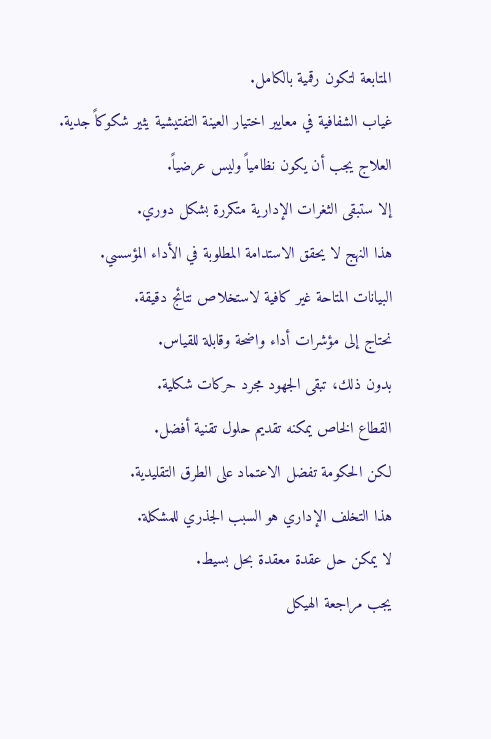المتابعة لتكون رقمية بالكامل.
غياب الشفافية في معايير اختيار العينة التفتيشية يثير شكوكاً جدية.
العلاج يجب أن يكون نظامياً وليس عرضياً.
إلا ستبقى الثغرات الإدارية متكررة بشكل دوري.
هذا النهج لا يحقق الاستدامة المطلوبة في الأداء المؤسسي.
البيانات المتاحة غير كافية لاستخلاص نتائج دقيقة.
نحتاج إلى مؤشرات أداء واضحة وقابلة للقياس.
بدون ذلك، تبقى الجهود مجرد حركات شكلية.
القطاع الخاص يمكنه تقديم حلول تقنية أفضل.
لكن الحكومة تفضل الاعتماد على الطرق التقليدية.
هذا التخلف الإداري هو السبب الجذري للمشكلة.
لا يمكن حل عقدة معقدة بحل بسيط.
يجب مراجعة الهيكل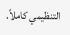التنظيمي كاملاً.